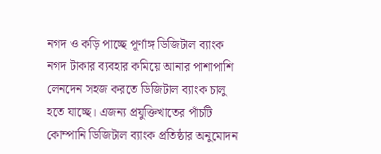নগদ ও কড়ি পাচ্ছে পূর্ণাঙ্গ ডিজিটাল ব্যাংক
নগদ টাকার ব্যবহার কমিয়ে আনার পাশাপাশি লেনদেন সহজ করতে ডিজিটাল ব্যাংক চালু হতে যাচ্ছে। এজন্য প্রযুক্তিখাতের পাঁচটি কোম্পানি ডিজিটাল ব্যাংক প্রতিষ্ঠার অনুমোদন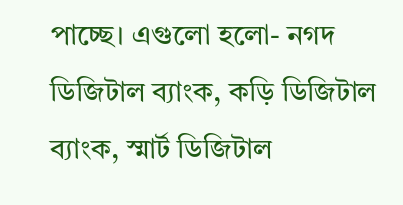পাচ্ছে। এগুলো হলো- নগদ ডিজিটাল ব্যাংক, কড়ি ডিজিটাল ব্যাংক, স্মার্ট ডিজিটাল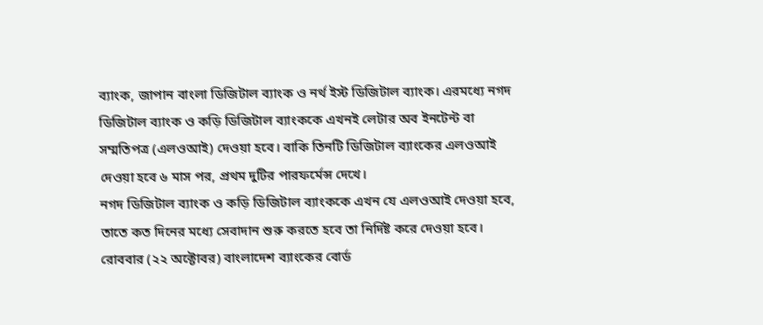ব্যাংক, জাপান বাংলা ডিজিটাল ব্যাংক ও নর্থ ইস্ট ডিজিটাল ব্যাংক। এরমধ্যে নগদ ডিজিটাল ব্যাংক ও কড়ি ডিজিটাল ব্যাংককে এখনই লেটার অব ইনটেন্ট বা সম্মতিপত্র (এলওআই) দেওয়া হবে। বাকি তিনটি ডিজিটাল ব্যাংকের এলওআই দেওয়া হবে ৬ মাস পর, প্রথম দুটির পারফর্মেন্স দেখে।
নগদ ডিজিটাল ব্যাংক ও কড়ি ডিজিটাল ব্যাংককে এখন যে এলওআই দেওয়া হবে, তাতে কত দিনের মধ্যে সেবাদান শুরু করতে হবে তা নির্দিষ্ট করে দেওয়া হবে। রোববার (২২ অক্টোবর) বাংলাদেশ ব্যাংকের বোর্ড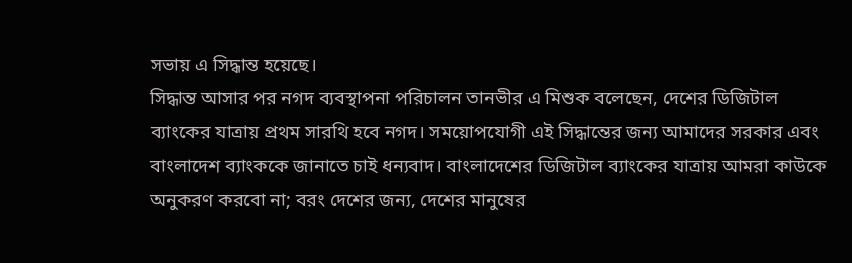সভায় এ সিদ্ধান্ত হয়েছে।
সিদ্ধান্ত আসার পর নগদ ব্যবস্থাপনা পরিচালন তানভীর এ মিশুক বলেছেন, দেশের ডিজিটাল ব্যাংকের যাত্রায় প্রথম সারথি হবে নগদ। সময়োপযোগী এই সিদ্ধান্তের জন্য আমাদের সরকার এবং বাংলাদেশ ব্যাংককে জানাতে চাই ধন্যবাদ। বাংলাদেশের ডিজিটাল ব্যাংকের যাত্রায় আমরা কাউকে অনুকরণ করবো না; বরং দেশের জন্য, দেশের মানুষের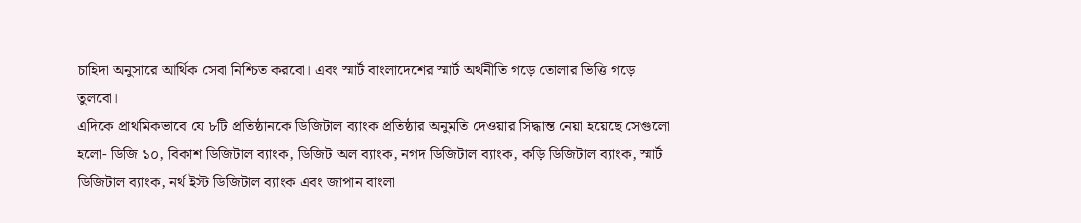চাহিদা অনুসারে আর্থিক সেবা নিশ্চিত করবো। এবং স্মার্ট বাংলাদেশের স্মার্ট অর্থনীতি গড়ে তোলার ভিত্তি গড়ে তুলবো।
এদিকে প্রাথমিকভাবে যে ৮টি প্রতিষ্ঠানকে ডিজিটাল ব্যাংক প্রতিষ্ঠার অনুমতি দেওয়ার সিদ্ধান্ত নেয়া হয়েছে সেগুলো হলো- ডিজি ১০, বিকাশ ডিজিটাল ব্যাংক, ডিজিট অল ব্যাংক, নগদ ডিজিটাল ব্যাংক, কড়ি ডিজিটাল ব্যাংক, স্মার্ট ডিজিটাল ব্যাংক, নর্থ ইস্ট ডিজিটাল ব্যাংক এবং জাপান বাংলা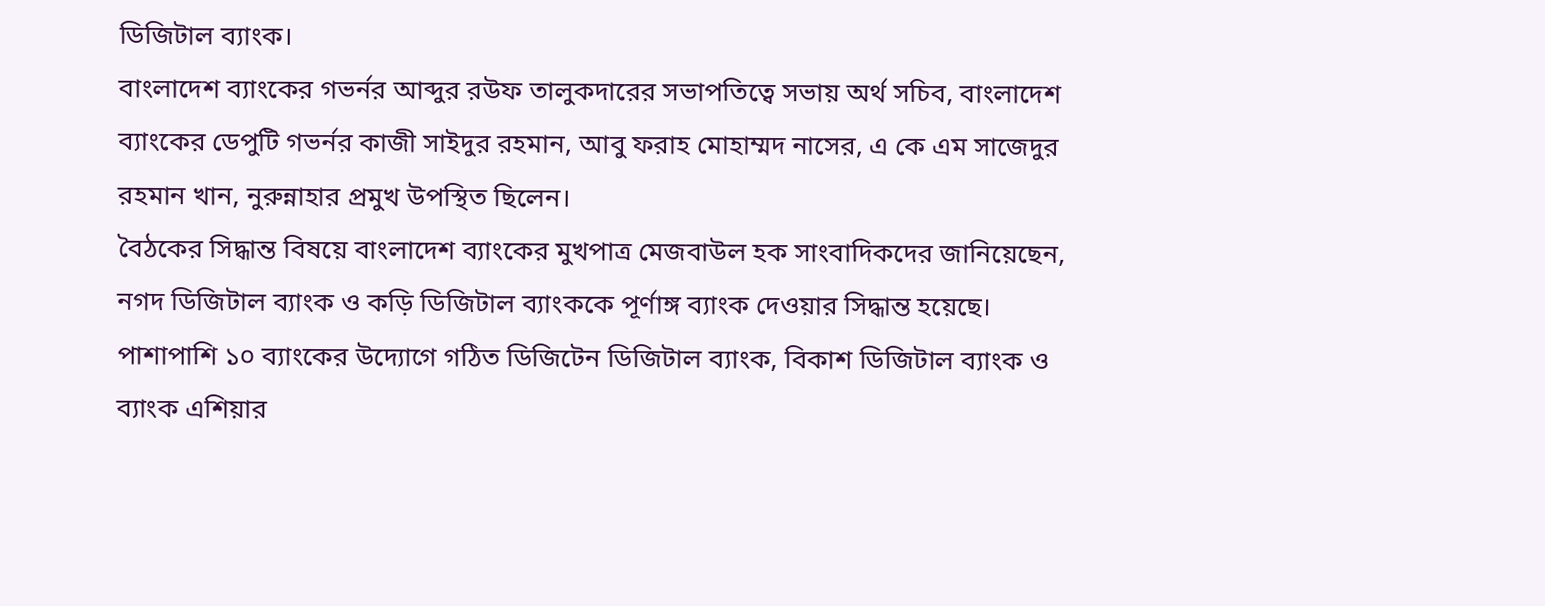ডিজিটাল ব্যাংক।
বাংলাদেশ ব্যাংকের গভর্নর আব্দুর রউফ তালুকদারের সভাপতিত্বে সভায় অর্থ সচিব, বাংলাদেশ ব্যাংকের ডেপুটি গভর্নর কাজী সাইদুর রহমান, আবু ফরাহ মোহাম্মদ নাসের, এ কে এম সাজেদুর রহমান খান, নুরুন্নাহার প্রমুখ উপস্থিত ছিলেন।
বৈঠকের সিদ্ধান্ত বিষয়ে বাংলাদেশ ব্যাংকের মুখপাত্র মেজবাউল হক সাংবাদিকদের জানিয়েছেন, নগদ ডিজিটাল ব্যাংক ও কড়ি ডিজিটাল ব্যাংককে পূর্ণাঙ্গ ব্যাংক দেওয়ার সিদ্ধান্ত হয়েছে। পাশাপাশি ১০ ব্যাংকের উদ্যোগে গঠিত ডিজিটেন ডিজিটাল ব্যাংক, বিকাশ ডিজিটাল ব্যাংক ও ব্যাংক এশিয়ার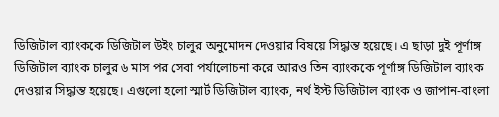ডিজিটাল ব্যাংককে ডিজিটাল উইং চালুর অনুমোদন দেওয়ার বিষয়ে সিদ্ধান্ত হয়েছে। এ ছাড়া দুই পূর্ণাঙ্গ ডিজিটাল ব্যাংক চালুর ৬ মাস পর সেবা পর্যালোচনা করে আরও তিন ব্যাংককে পূর্ণাঙ্গ ডিজিটাল ব্যাংক দেওয়ার সিদ্ধান্ত হয়েছে। এগুলো হলো স্মার্ট ডিজিটাল ব্যাংক, নর্থ ইস্ট ডিজিটাল ব্যাংক ও জাপান-বাংলা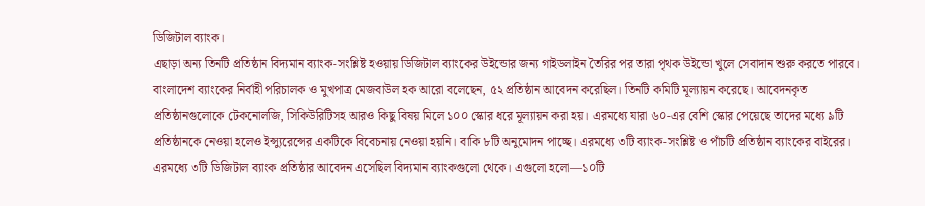ডিজিটাল ব্যাংক।
এছাড়া অন্য তিনটি প্রতিষ্ঠান বিদ্যমান ব্যাংক-সংশ্লিষ্ট হওয়ায় ডিজিটাল ব্যাংকের উইন্ডোর জন্য গাইডলাইন তৈরির পর তারা পৃথক উইন্ডো খুলে সেবাদান শুরু করতে পারবে।
বাংলাদেশ ব্যাংকের নির্বাহী পরিচালক ও মুখপাত্র মেজবাউল হক আরো বলেছেন, ৫২ প্রতিষ্ঠান আবেদন করেছিল। তিনটি কমিটি মূল্যায়ন করেছে। আবেদনকৃত প্রতিষ্ঠানগুলোকে টেকনোলজি, সিকিউরিটিসহ আরও কিছু বিষয় মিলে ১০০ স্কোর ধরে মূল্যায়ন করা হয়। এরমধ্যে যারা ৬০-এর বেশি স্কোর পেয়েছে তাদের মধ্যে ৯টি প্রতিষ্ঠানকে নেওয়া হলেও ইন্স্যুরেন্সের একটিকে বিবেচনায় নেওয়া হয়নি। বাকি ৮টি অনুমোদন পাচ্ছে। এরমধ্যে ৩টি ব্যাংক-সংশ্লিষ্ট ও পাঁচটি প্রতিষ্ঠান ব্যাংকের বাইরের। এরমধ্যে ৩টি ডিজিটাল ব্যাংক প্রতিষ্ঠার আবেদন এসেছিল বিদ্যমান ব্যাংকগুলো থেকে। এগুলো হলো—১০টি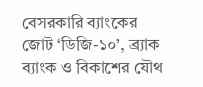বেসরকারি ব্যাংকের জোট ‘ডিজি-১০’, ব্র্যাক ব্যাংক ও বিকাশের যৌথ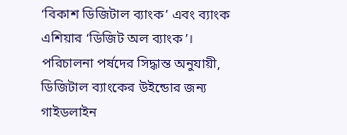‘বিকাশ ডিজিটাল ব্যাংক’ এবং ব্যাংক এশিয়ার ‘ডিজিট অল ব্যাংক’।
পরিচালনা পর্ষদের সিদ্ধান্ত অনুযায়ী, ডিজিটাল ব্যাংকের উইন্ডোর জন্য গাইডলাইন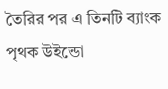তৈরির পর এ তিনটি ব্যাংক পৃথক উইন্ডো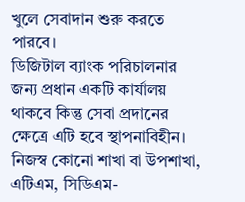খুলে সেবাদান শুরু করতে পারবে।
ডিজিটাল ব্যাংক পরিচালনার জন্য প্রধান একটি কার্যালয় থাকবে কিন্তু সেবা প্রদানের ক্ষেত্রে এটি হবে স্থাপনাবিহীন। নিজস্ব কোনো শাখা বা উপশাখা, এটিএম, সিডিএম-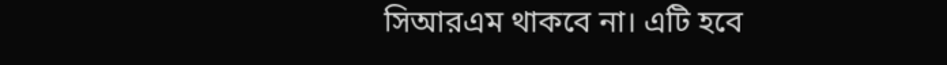সিআরএম থাকবে না। এটি হবে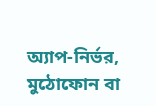অ্যাপ-নির্ভর, মুঠোফোন বা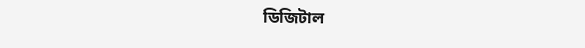ডিজিটাল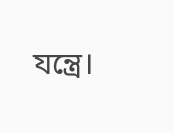যন্ত্রে।